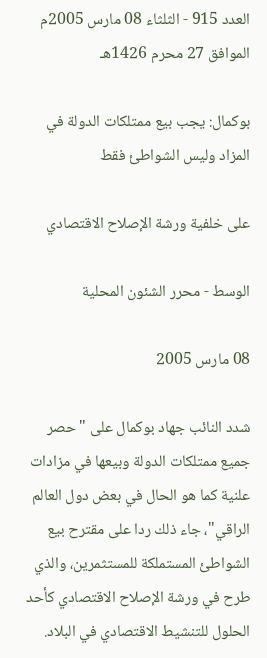العدد 915 - الثلثاء 08 مارس 2005م الموافق 27 محرم 1426هـ

بوكمال: يجب بيع ممتلكات الدولة في المزاد وليس الشواطئ فقط

على خلفية ورشة الإصلاح الاقتصادي

الوسط - محرر الشئون المحلية

08 مارس 2005

شدد النائب جهاد بوكمال على "حصر جميع ممتلكات الدولة وبيعها في مزادات علنية كما هو الحال في بعض دول العالم الراقي"، جاء ذلك ردا على مقترح بيع الشواطئ المستملكة للمستثمرين، والذي طرح في ورشة الإصلاح الاقتصادي كأحد الحلول للتنشيط الاقتصادي في البلاد.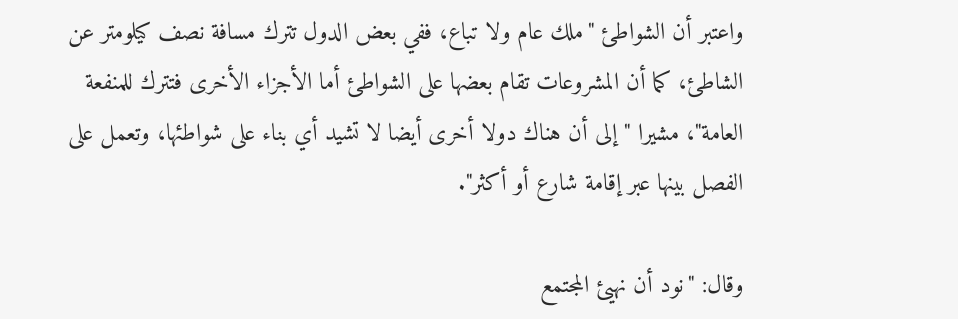واعتبر أن الشواطئ "ملك عام ولا تباع، ففي بعض الدول تترك مسافة نصف كيلومتر عن الشاطئ، كما أن المشروعات تقام بعضها على الشواطئ أما الأجزاء الأخرى فتترك للمنفعة العامة"، مشيرا "إلى أن هناك دولا أخرى أيضا لا تشيد أي بناء على شواطئها، وتعمل على الفصل بينها عبر إقامة شارع أو أكثر".

وقال: "نود أن نهيئ المجتمع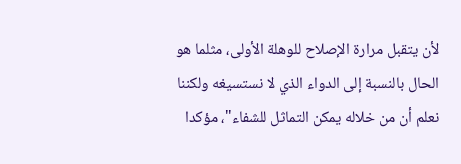لأن يتقبل مرارة الإصلاح للوهلة الأولى، مثلما هو الحال بالنسبة إلى الدواء الذي لا نستسيغه ولكننا نعلم أن من خلاله يمكن التماثل للشفاء"، مؤكدا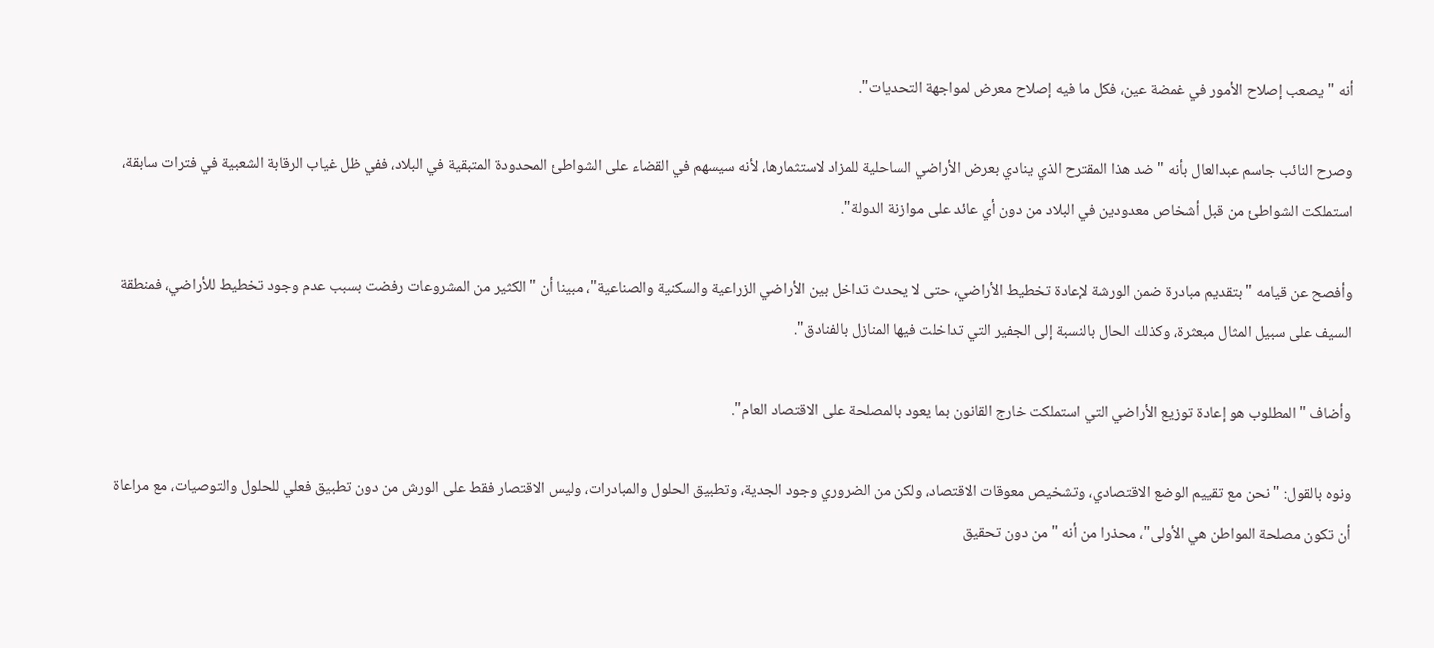أنه "يصعب إصلاح الأمور في غمضة عين، فكل ما فيه إصلاح معرض لمواجهة التحديات".

وصرح النائب جاسم عبدالعال بأنه "ضد هذا المقترح الذي ينادي بعرض الأراضي الساحلية للمزاد لاستثمارها، لأنه سيسهم في القضاء على الشواطئ المحدودة المتبقية في البلاد، ففي ظل غياب الرقابة الشعبية في فترات سابقة، استملكت الشواطئ من قبل أشخاص معدودين في البلاد من دون أي عائد على موازنة الدولة".

وأفصح عن قيامه "بتقديم مبادرة ضمن الورشة لإعادة تخطيط الأراضي، حتى لا يحدث تداخل بين الأراضي الزراعية والسكنية والصناعية"، مبينا أن "الكثير من المشروعات رفضت بسبب عدم وجود تخطيط للأراضي، فمنطقة السيف على سبيل المثال مبعثرة، وكذلك الحال بالنسبة إلى الجفير التي تداخلت فيها المنازل بالفنادق".

وأضاف "المطلوب هو إعادة توزيع الأراضي التي استملكت خارج القانون بما يعود بالمصلحة على الاقتصاد العام".

ونوه بالقول: "نحن مع تقييم الوضع الاقتصادي، وتشخيص معوقات الاقتصاد، ولكن من الضروري وجود الجدية، وتطبيق الحلول والمبادرات، وليس الاقتصار فقط على الورش من دون تطبيق فعلي للحلول والتوصيات، مع مراعاة أن تكون مصلحة المواطن هي الأولى"، محذرا من أنه "من دون تحقيق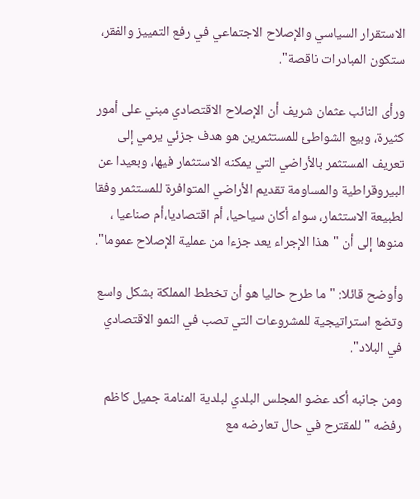الاستقرار السياسي والإصلاح الاجتماعي في رفع التمييز والفقر، ستكون المبادرات ناقصة".

ورأى النائب عثمان شريف أن الإصلاح الاقتصادي مبني على أمور كثيرة، وبيع الشواطئ للمستثمرين هو هدف جزئي يرمي إلى تعريف المستثمر بالأراضي التي يمكنه الاستثمار فيها، وبعيدا عن البيروقراطية والمساومة تقديم الأراضي المتوافرة للمستثمر وفقا لطبيعة الاستثمار، سواء أكان سياحيا، أم اقتصاديا،أم صناعيا ، منوها إلى أن "هذا الإجراء يعد جزءا من عملية الإصلاح عموما".

وأوضح قائلا: "ما طرح حاليا هو أن تخطط المملكة بشكل واسع وتضع استراتيجية للمشروعات التي تصب في النمو الاقتصادي في البلاد".

ومن جانبه أكد عضو المجلس البلدي لبلدية المنامة جميل كاظم رفضه "للمقترح في حال تعارضه مع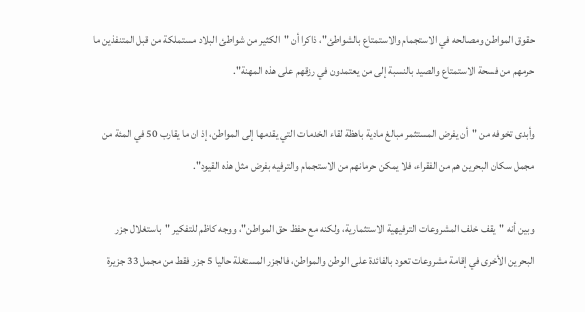حقوق المواطن ومصالحه في الاستجمام والاستمتاع بالشواطئ"، ذاكرا أن "الكثير من شواطئ البلاد مستملكة من قبل المتنفذين ما حرمهم من فسحة الاستمتاع والصيد بالنسبة إلى من يعتمدون في رزقهم على هذه المهنة".

وأبدى تخوفه من "أن يفرض المستثمر مبالغ مادية باهظة لقاء الخدمات التي يقدمها إلى المواطن، إذ ان ما يقارب 50 في المئة من مجمل سكان البحرين هم من الفقراء، فلا يمكن حرمانهم من الاستجمام والترفيه بفرض مثل هذه القيود".

وبين أنه "يقف خلف المشروعات الترفيهية الاستثمارية، ولكنه مع حفظ حق المواطن"، ووجه كاظم للتفكير "باستغلال جزر البحرين الأخرى في إقامة مشروعات تعود بالفائدة على الوطن والمواطن، فالجزر المستغلة حاليا 5 جزر فقط من مجمل 33 جزيرة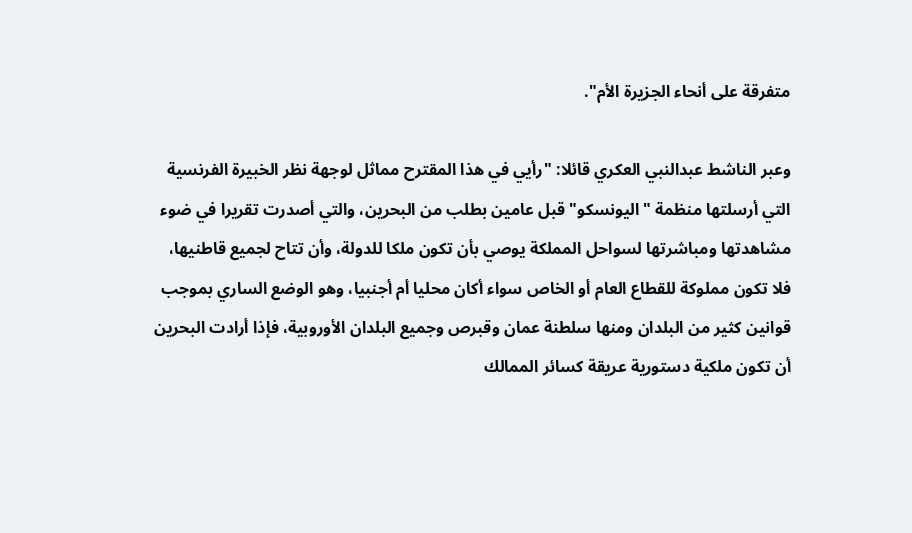متفرقة على أنحاء الجزيرة الأم".

وعبر الناشط عبدالنبي العكري قائلا: "رأيي في هذا المقترح مماثل لوجهة نظر الخبيرة الفرنسية التي أرسلتها منظمة "اليونسكو" قبل عامين بطلب من البحرين، والتي أصدرت تقريرا في ضوء مشاهدتها ومباشرتها لسواحل المملكة يوصي بأن تكون ملكا للدولة، وأن تتاح لجميع قاطنيها، فلا تكون مملوكة للقطاع العام أو الخاص سواء أكان محليا أم أجنبيا، وهو الوضع الساري بموجب قوانين كثير من البلدان ومنها سلطنة عمان وقبرص وجميع البلدان الأوروبية، فإذا أرادت البحرين أن تكون ملكية دستورية عريقة كسائر الممالك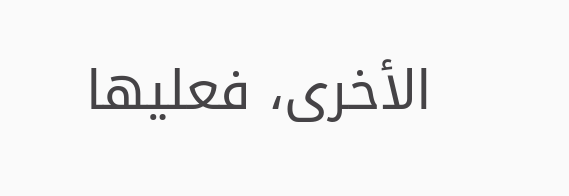الأخرى، فعليها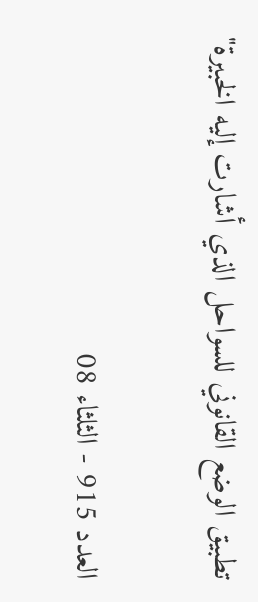تطبيق الوضع القانوني للسواحل الذي أشارت إليه الخبيرة"

العدد 915 - الثلثاء 08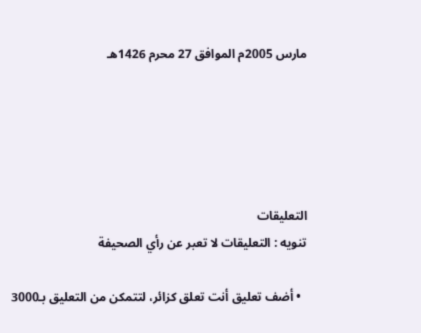مارس 2005م الموافق 27 محرم 1426هـ





التعليقات
تنويه : التعليقات لا تعبر عن رأي الصحيفة

  • أضف تعليق أنت تعلق كزائر، لتتمكن من التعليق بـ3000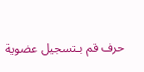حرف قم بـتسجيل عضوية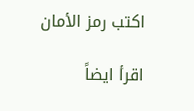اكتب رمز الأمان

اقرأ ايضاً